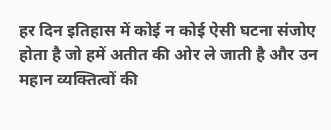हर दिन इतिहास में कोई न कोई ऐसी घटना संजोए होता है जो हमें अतीत की ओर ले जाती है और उन महान व्यक्तित्वों की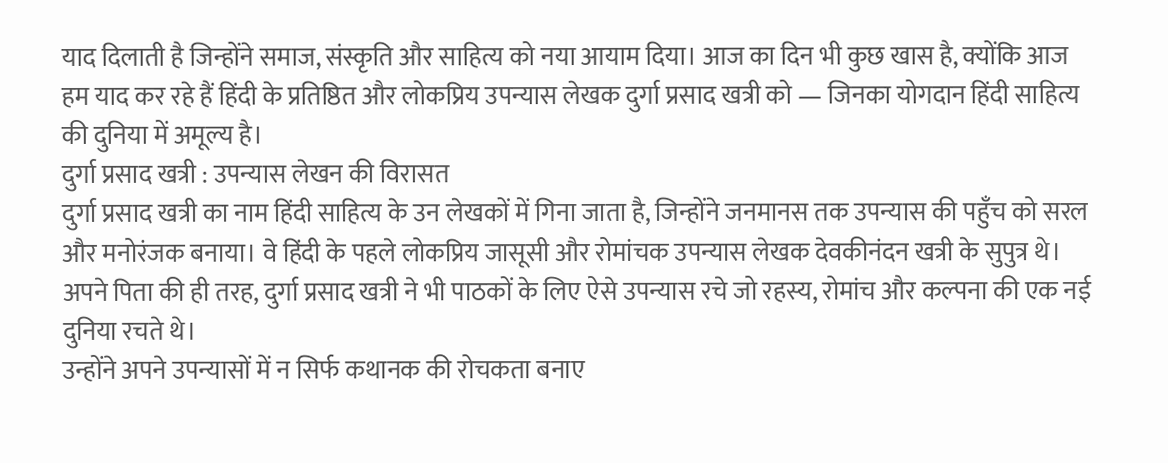याद दिलाती है जिन्होंने समाज, संस्कृति और साहित्य को नया आयाम दिया। आज का दिन भी कुछ खास है, क्योंकि आज हम याद कर रहे हैं हिंदी के प्रतिष्ठित और लोकप्रिय उपन्यास लेखक दुर्गा प्रसाद खत्री को — जिनका योगदान हिंदी साहित्य की दुनिया में अमूल्य है।
दुर्गा प्रसाद खत्री : उपन्यास लेखन की विरासत
दुर्गा प्रसाद खत्री का नाम हिंदी साहित्य के उन लेखकों में गिना जाता है, जिन्होंने जनमानस तक उपन्यास की पहुँच को सरल और मनोरंजक बनाया। वे हिंदी के पहले लोकप्रिय जासूसी और रोमांचक उपन्यास लेखक देवकीनंदन खत्री के सुपुत्र थे। अपने पिता की ही तरह, दुर्गा प्रसाद खत्री ने भी पाठकों के लिए ऐसे उपन्यास रचे जो रहस्य, रोमांच और कल्पना की एक नई दुनिया रचते थे।
उन्होंने अपने उपन्यासों में न सिर्फ कथानक की रोचकता बनाए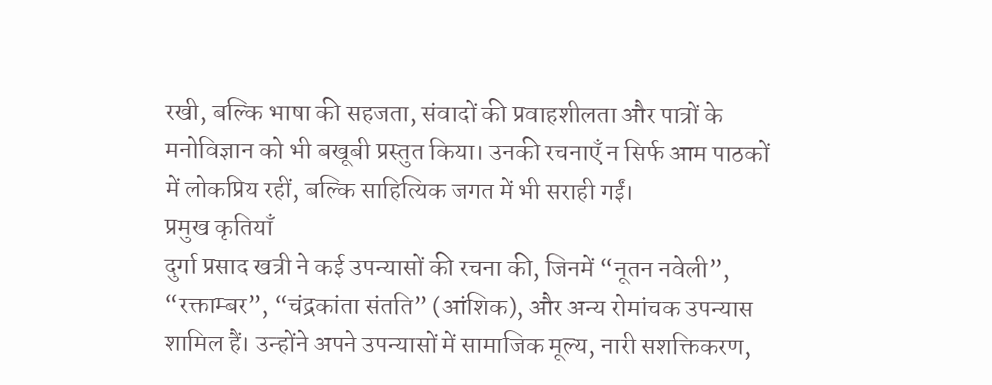रखी, बल्कि भाषा की सहजता, संवादों की प्रवाहशीलता और पात्रों के मनोविज्ञान को भी बखूबी प्रस्तुत किया। उनकी रचनाएँ न सिर्फ आम पाठकों में लोकप्रिय रहीं, बल्कि साहित्यिक जगत में भी सराही गईं।
प्रमुख कृतियाँ
दुर्गा प्रसाद खत्री ने कई उपन्यासों की रचना की, जिनमें “नूतन नवेली”, “रक्ताम्बर”, “चंद्रकांता संतति” (आंशिक), और अन्य रोमांचक उपन्यास शामिल हैं। उन्होंने अपने उपन्यासों में सामाजिक मूल्य, नारी सशक्तिकरण,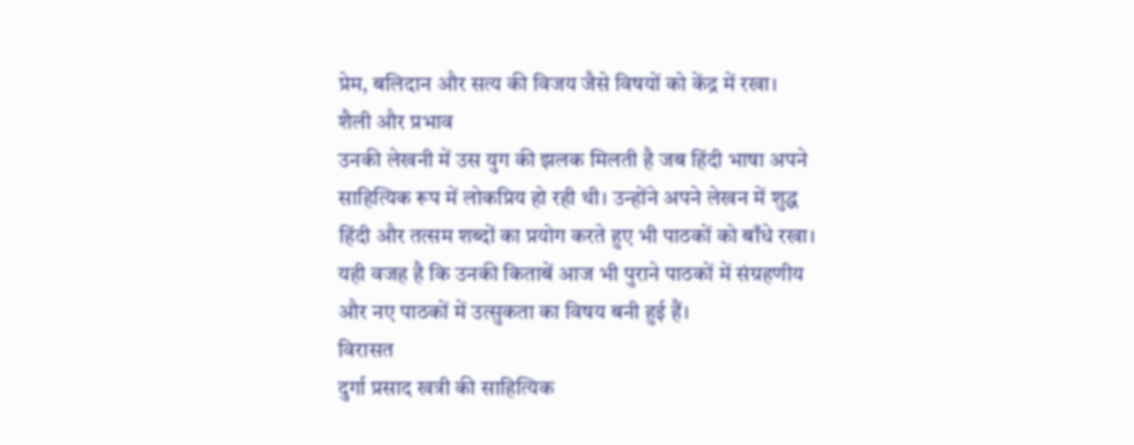प्रेम, बलिदान और सत्य की विजय जैसे विषयों को केंद्र में रखा।
शैली और प्रभाव
उनकी लेखनी में उस युग की झलक मिलती है जब हिंदी भाषा अपने साहित्यिक रूप में लोकप्रिय हो रही थी। उन्होंने अपने लेखन में शुद्ध हिंदी और तत्सम शब्दों का प्रयोग करते हुए भी पाठकों को बाँधे रखा। यही वजह है कि उनकी किताबें आज भी पुराने पाठकों में संग्रहणीय और नए पाठकों में उत्सुकता का विषय बनी हुई हैं।
विरासत
दुर्गा प्रसाद खत्री की साहित्यिक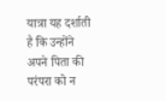यात्रा यह दर्शाती है कि उन्होंने अपने पिता की परंपरा को न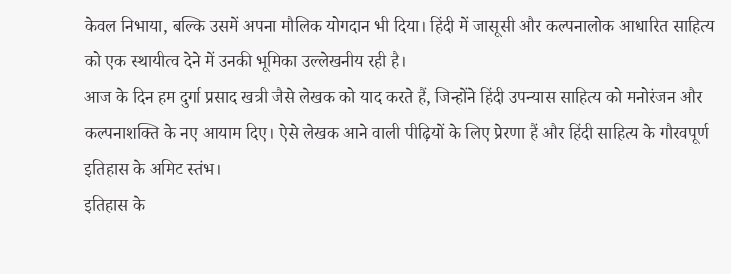केवल निभाया, बल्कि उसमें अपना मौलिक योगदान भी दिया। हिंदी में जासूसी और कल्पनालोक आधारित साहित्य को एक स्थायीत्व देने में उनकी भूमिका उल्लेखनीय रही है।
आज के दिन हम दुर्गा प्रसाद खत्री जैसे लेखक को याद करते हैं, जिन्होंने हिंदी उपन्यास साहित्य को मनोरंजन और कल्पनाशक्ति के नए आयाम दिए। ऐसे लेखक आने वाली पीढ़ियों के लिए प्रेरणा हैं और हिंदी साहित्य के गौरवपूर्ण इतिहास के अमिट स्तंभ।
इतिहास के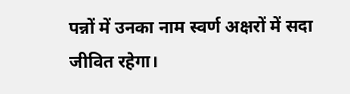पन्नों में उनका नाम स्वर्ण अक्षरों में सदा जीवित रहेगा।